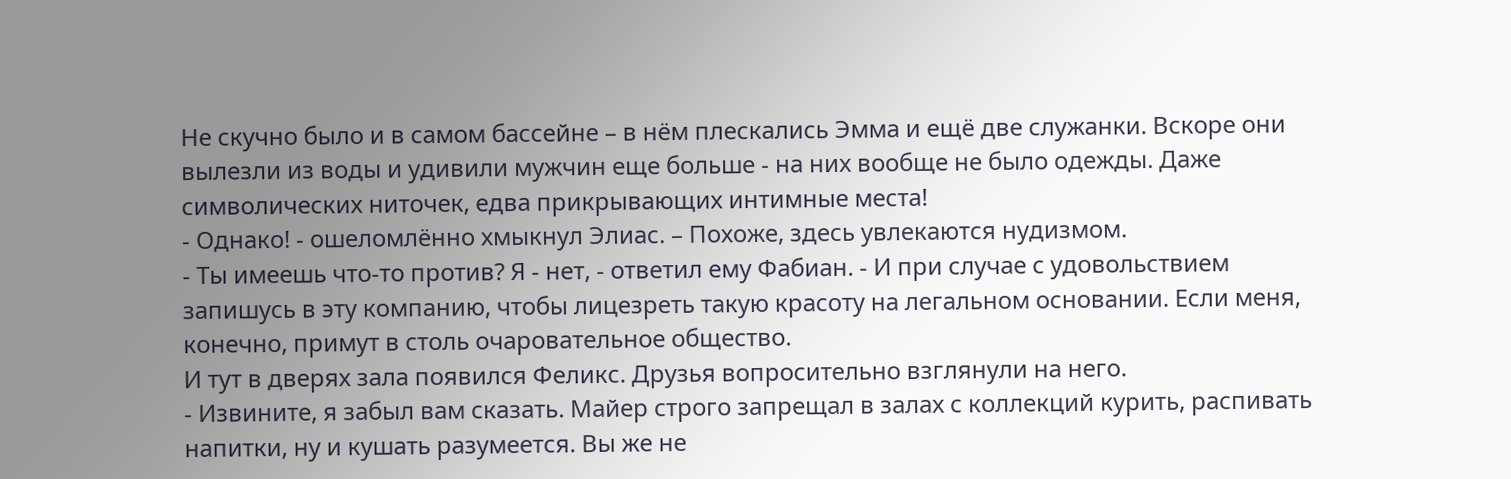Не скучно было и в самом бассейне – в нём плескались Эмма и ещё две служанки. Вскоре они вылезли из воды и удивили мужчин еще больше - на них вообще не было одежды. Даже символических ниточек, едва прикрывающих интимные места!
- Однако! - ошеломлённо хмыкнул Элиас. – Похоже, здесь увлекаются нудизмом.
- Ты имеешь что-то против? Я - нет, - ответил ему Фабиан. - И при случае с удовольствием запишусь в эту компанию, чтобы лицезреть такую красоту на легальном основании. Если меня, конечно, примут в столь очаровательное общество.
И тут в дверях зала появился Феликс. Друзья вопросительно взглянули на него.
- Извините, я забыл вам сказать. Майер строго запрещал в залах с коллекций курить, распивать напитки, ну и кушать разумеется. Вы же не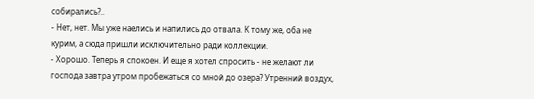собирались?..
- Нет, нет. Мы уже наелись и напились до отвала. К тому же, оба не курим, а сюда пришли исключительно ради коллекции.
- Хорошо. Теперь я спокоен. И еще я хотел спросить - не желают ли господа завтра утром пробежаться со мной до озера? Утренний воздух,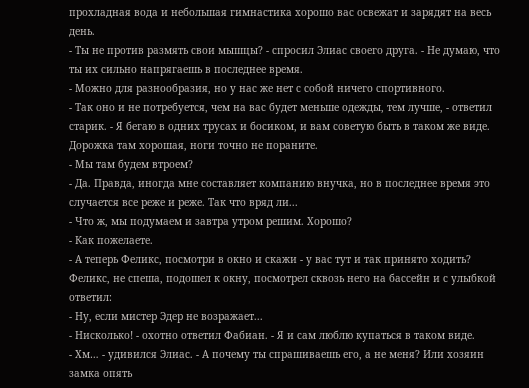прохладная вода и небольшая гимнастика хорошо вас освежат и зарядят на весь день.
- Ты не против размять свои мышцы? - спросил Элиас своего друга. - Не думаю, что ты их сильно напрягаешь в последнее время.
- Можно для разнообразия, но у нас же нет с собой ничего спортивного.
- Так оно и не потребуется, чем на вас будет меньше одежды, тем лучше, - ответил старик. - Я бегаю в одних трусах и босиком, и вам советую быть в таком же виде. Дорожка там хорошая, ноги точно не пораните.
- Мы там будем втроем?
- Да. Правда, иногда мне составляет компанию внучка, но в последнее время это случается все реже и реже. Так что вряд ли...
- Что ж, мы подумаем и завтра утром решим. Хорошо?
- Как пожелаете.
- А теперь Феликс, посмотри в окно и скажи - у вас тут и так принято ходить?
Феликс, не спеша, подошел к окну, посмотрел сквозь него на бассейн и с улыбкой ответил:
- Ну, если мистер Эдер не возражает...
- Нисколько! - охотно ответил Фабиан. - Я и сам люблю купаться в таком виде.
- Хм… - удивился Элиас. - А почему ты спрашиваешь его, а не меня? Или хозяин замка опять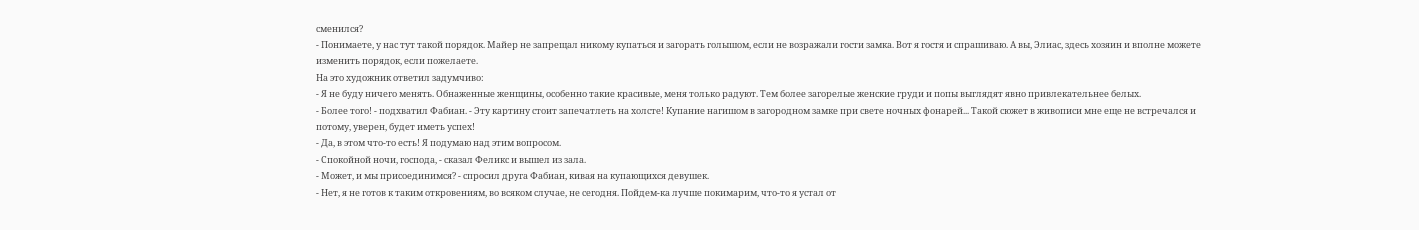сменился?
- Понимаете, у нас тут такой порядок. Майер не запрещал никому купаться и загорать голышом, если не возражали гости замка. Вот я гостя и спрашиваю. А вы, Элиас, здесь хозяин и вполне можете изменить порядок, если пожелаете.
На это художник ответил задумчиво:
- Я не буду ничего менять. Обнаженные женщины, особенно такие красивые, меня только радуют. Тем более загорелые женские груди и попы выглядят явно привлекательнее белых.
- Более того! - подхватил Фабиан. - Эту картину стоит запечатлеть на холсте! Купание нагишом в загородном замке при свете ночных фонарей... Такой сюжет в живописи мне еще не встречался и потому, уверен, будет иметь успех!
- Да, в этом что-то есть! Я подумаю над этим вопросом.
- Спокойной ночи, господа, - сказал Феликс и вышел из зала.
- Может, и мы присоединимся? - спросил друга Фабиан, кивая на купающихся девушек.
- Нет, я не готов к таким откровениям, во всяком случае, не сегодня. Пойдем-ка лучше покимарим, что-то я устал от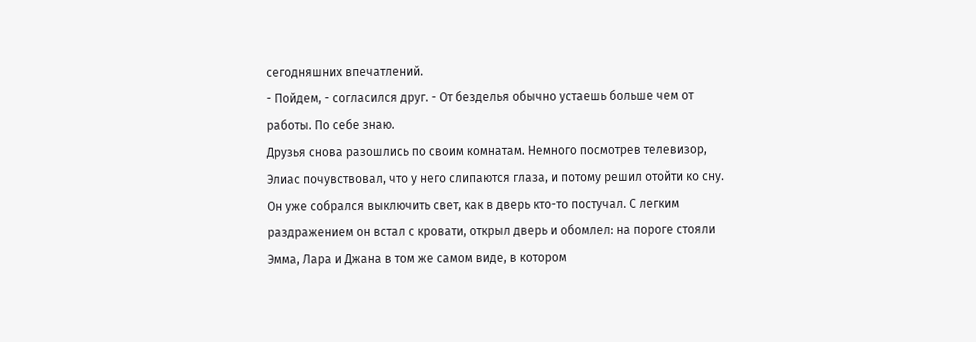сегодняшних впечатлений.
- Пойдем, - согласился друг. - От безделья обычно устаешь больше чем от работы. По себе знаю.
Друзья снова разошлись по своим комнатам. Немного посмотрев телевизор, Элиас почувствовал, что у него слипаются глаза, и потому решил отойти ко сну. Он уже собрался выключить свет, как в дверь кто-то постучал. С легким раздражением он встал с кровати, открыл дверь и обомлел: на пороге стояли Эмма, Лара и Джана в том же самом виде, в котором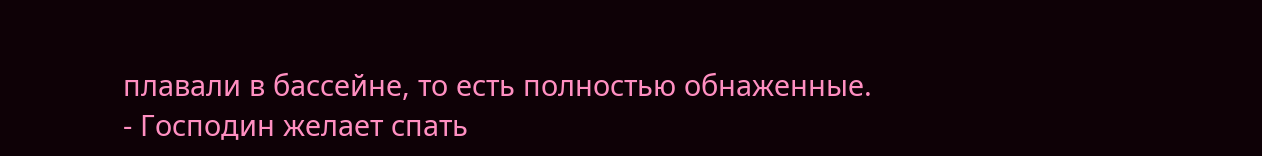плавали в бассейне, то есть полностью обнаженные.
- Господин желает спать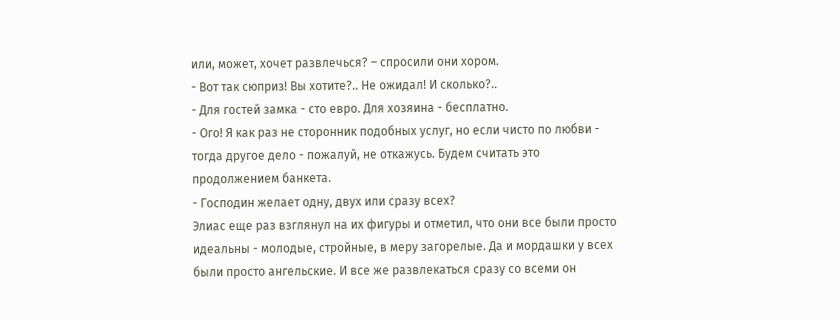или, может, хочет развлечься? – спросили они хором.
- Вот так сюприз! Вы хотите?.. Не ожидал! И сколько?..
- Для гостей замка - сто евро. Для хозяина - бесплатно.
- Ого! Я как раз не сторонник подобных услуг, но если чисто по любви - тогда другое дело - пожалуй, не откажусь. Будем считать это продолжением банкета.
- Господин желает одну, двух или сразу всех?
Элиас еще раз взглянул на их фигуры и отметил, что они все были просто идеальны - молодые, стройные, в меру загорелые. Да и мордашки у всех были просто ангельские. И все же развлекаться сразу со всеми он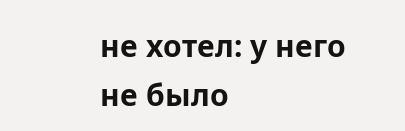не хотел: у него не было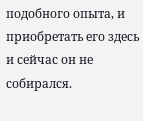подобного опыта, и приобретать его здесь и сейчас он не собирался.